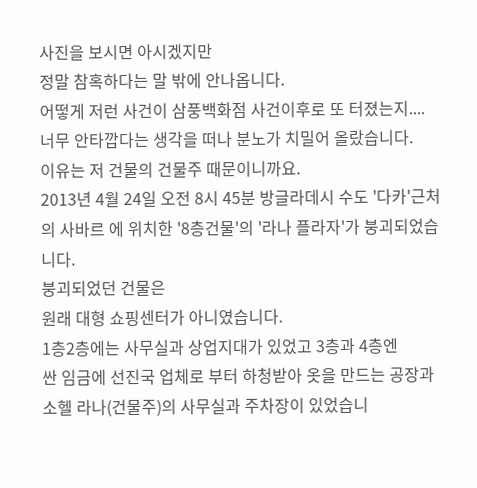사진을 보시면 아시겠지만
정말 참혹하다는 말 밖에 안나옵니다.
어떻게 저런 사건이 삼풍백화점 사건이후로 또 터졌는지....
너무 안타깝다는 생각을 떠나 분노가 치밀어 올랐습니다.
이유는 저 건물의 건물주 때문이니까요.
2013년 4월 24일 오전 8시 45분 방글라데시 수도 '다카'근처의 사바르 에 위치한 '8층건물'의 '라나 플라자'가 붕괴되었습니다.
붕괴되었던 건물은
원래 대형 쇼핑센터가 아니였습니다.
1층2층에는 사무실과 상업지대가 있었고 3층과 4층엔
싼 임금에 선진국 업체로 부터 하청받아 옷을 만드는 공장과
소헬 라나(건물주)의 사무실과 주차장이 있었습니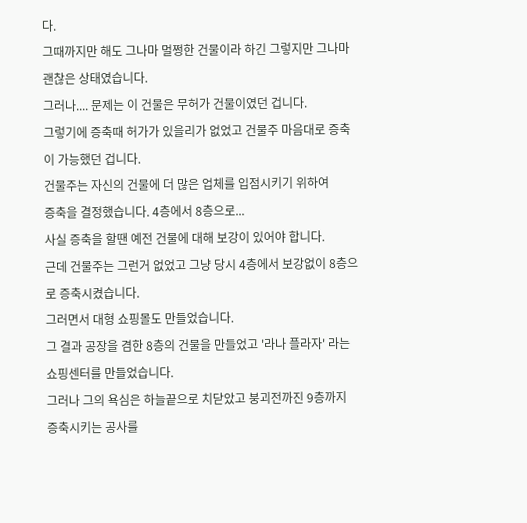다.
그때까지만 해도 그나마 멀쩡한 건물이라 하긴 그렇지만 그나마 괜찮은 상태였습니다.
그러나.... 문제는 이 건물은 무허가 건물이였던 겁니다.
그렇기에 증축때 허가가 있을리가 없었고 건물주 마음대로 증축이 가능했던 겁니다.
건물주는 자신의 건물에 더 많은 업체를 입점시키기 위하여
증축을 결정했습니다. 4층에서 8층으로...
사실 증축을 할땐 예전 건물에 대해 보강이 있어야 합니다.
근데 건물주는 그런거 없었고 그냥 당시 4층에서 보강없이 8층으로 증축시켰습니다.
그러면서 대형 쇼핑몰도 만들었습니다.
그 결과 공장을 겸한 8층의 건물을 만들었고 '라나 플라자' 라는 쇼핑센터를 만들었습니다.
그러나 그의 욕심은 하늘끝으로 치닫았고 붕괴전까진 9층까지 증축시키는 공사를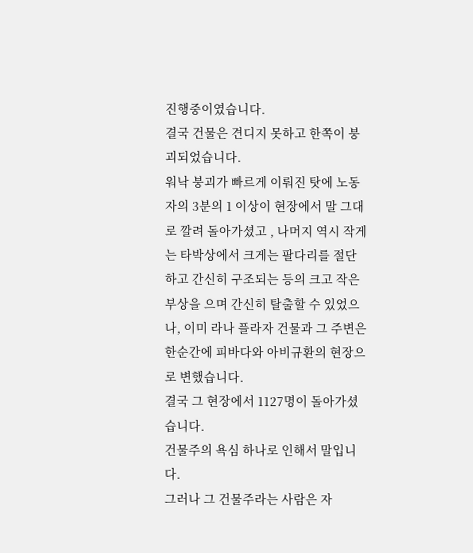진행중이였습니다.
결국 건물은 견디지 못하고 한쪽이 붕괴되었습니다.
워낙 붕괴가 빠르게 이뤄진 탓에 노동자의 3분의 1 이상이 현장에서 말 그대로 깔려 돌아가셨고 , 나머지 역시 작게는 타박상에서 크게는 팔다리를 절단하고 간신히 구조되는 등의 크고 작은 부상을 으며 간신히 탈출할 수 있었으나, 이미 라나 플라자 건물과 그 주변은 한순간에 피바다와 아비규환의 현장으로 변했습니다.
결국 그 현장에서 1127명이 돌아가셨습니다.
건물주의 욕심 하나로 인해서 말입니다.
그러나 그 건물주라는 사람은 자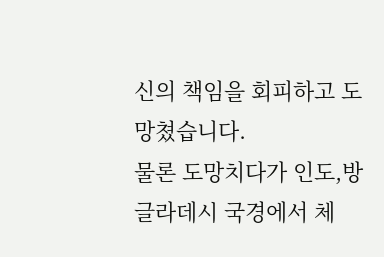신의 책임을 회피하고 도망쳤습니다.
물론 도망치다가 인도,방글라데시 국경에서 체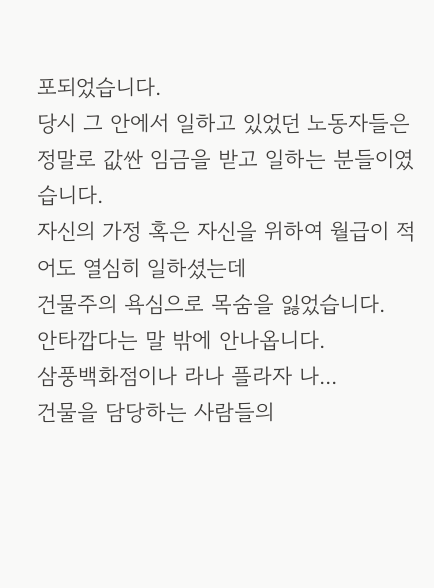포되었습니다.
당시 그 안에서 일하고 있었던 노동자들은
정말로 값싼 임금을 받고 일하는 분들이였습니다.
자신의 가정 혹은 자신을 위하여 월급이 적어도 열심히 일하셨는데
건물주의 욕심으로 목숨을 잃었습니다.
안타깝다는 말 밖에 안나옵니다.
삼풍백화점이나 라나 플라자 나...
건물을 담당하는 사람들의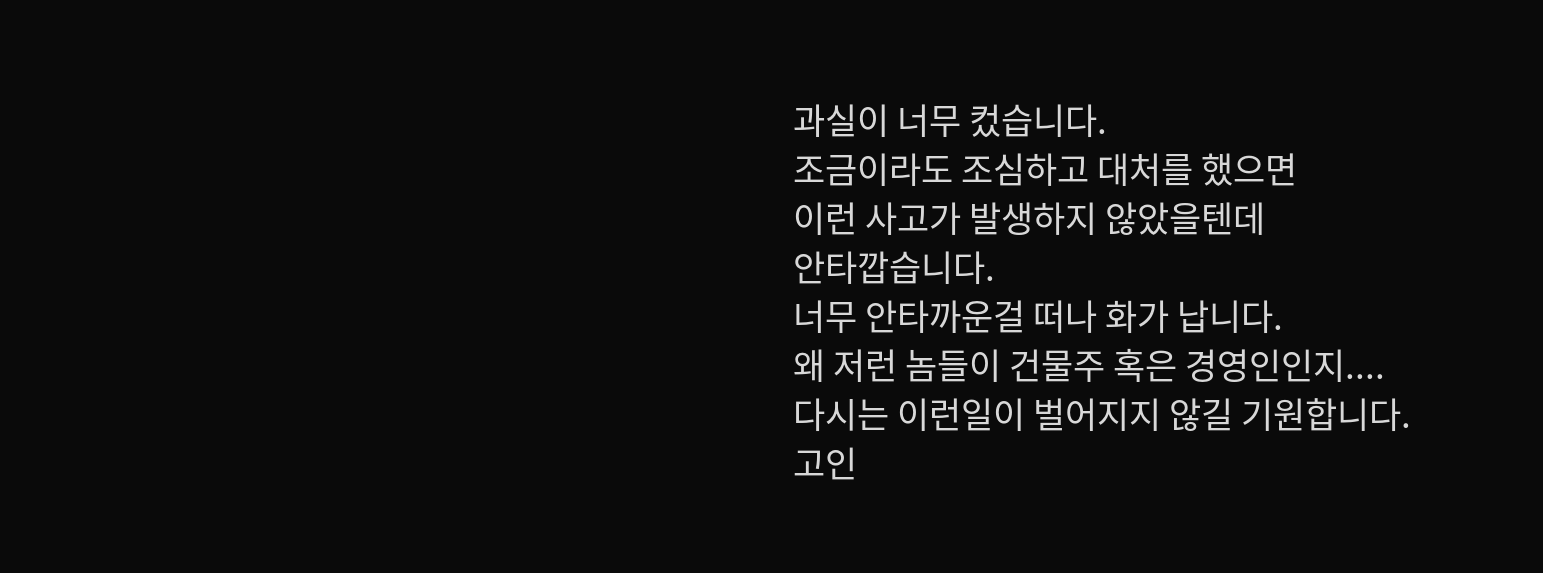과실이 너무 컸습니다.
조금이라도 조심하고 대처를 했으면
이런 사고가 발생하지 않았을텐데
안타깝습니다.
너무 안타까운걸 떠나 화가 납니다.
왜 저런 놈들이 건물주 혹은 경영인인지....
다시는 이런일이 벌어지지 않길 기원합니다.
고인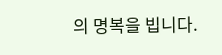의 명복을 빕니다.